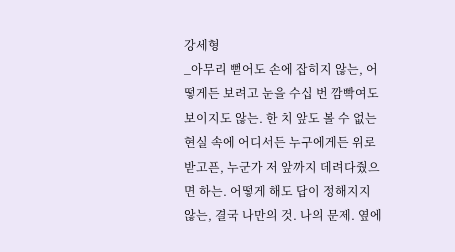강세형
_아무리 뻗어도 손에 잡히지 않는, 어떻게든 보려고 눈을 수십 번 깜빡여도 보이지도 않는. 한 치 앞도 볼 수 없는 현실 속에 어디서든 누구에게든 위로받고픈, 누군가 저 앞까지 데려다줬으면 하는. 어떻게 해도 답이 정해지지 않는, 결국 나만의 것. 나의 문제. 옆에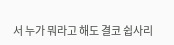서 누가 뭐라고 해도 결코 쉽사리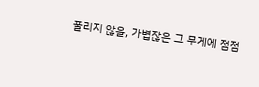풀리지 않을, 가볍잖은 그 무게에 점점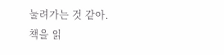눌려가는 것 같아.
책을 읽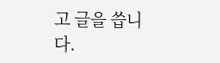고 글을 씁니다.